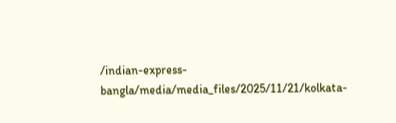/indian-express-bangla/media/media_files/2025/11/21/kolkata-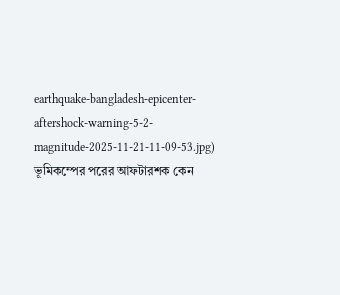earthquake-bangladesh-epicenter-aftershock-warning-5-2-magnitude-2025-11-21-11-09-53.jpg)
ভূমিকম্পের পরের আফটারশক কেন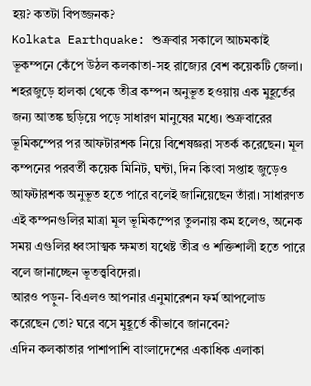হয়? কতটা বিপজ্জনক?
Kolkata Earthquake: শুক্রবার সকালে আচমকাই ভূকম্পনে কেঁপে উঠল কলকাতা-সহ রাজ্যের বেশ কয়েকটি জেলা। শহরজুড়ে হালকা থেকে তীব্র কম্পন অনুভূত হওয়ায় এক মুহূর্তের জন্য আতঙ্ক ছড়িয়ে পড়ে সাধারণ মানুষের মধ্যে। শুক্রবারের ভূমিকম্পের পর আফটারশক নিয়ে বিশেষজ্ঞরা সতর্ক করেছেন। মূল কম্পনের পরবর্তী কয়েক মিনিট, ঘন্টা, দিন কিংবা সপ্তাহ জুড়েও আফটারশক অনুভূত হতে পারে বলেই জানিয়েছেন তাঁরা। সাধারণত এই কম্পনগুলির মাত্রা মূল ভূমিকম্পের তুলনায় কম হলেও, অনেক সময় এগুলির ধ্বংসাত্মক ক্ষমতা যথেষ্ট তীব্র ও শক্তিশালী হতে পারে বলে জানাচ্ছেন ভূতত্ত্ববিদেরা।
আরও পড়ুন- বিএলও আপনার এনুমারেশন ফর্ম আপলোড করেছেন তো? ঘরে বসে মুহূর্তে কীভাবে জানবেন?
এদিন কলকাতার পাশাপাশি বাংলাদেশের একাধিক এলাকা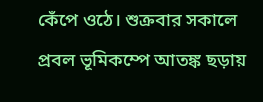কেঁপে ওঠে। শুক্রবার সকালে প্রবল ভূমিকম্পে আতঙ্ক ছড়ায়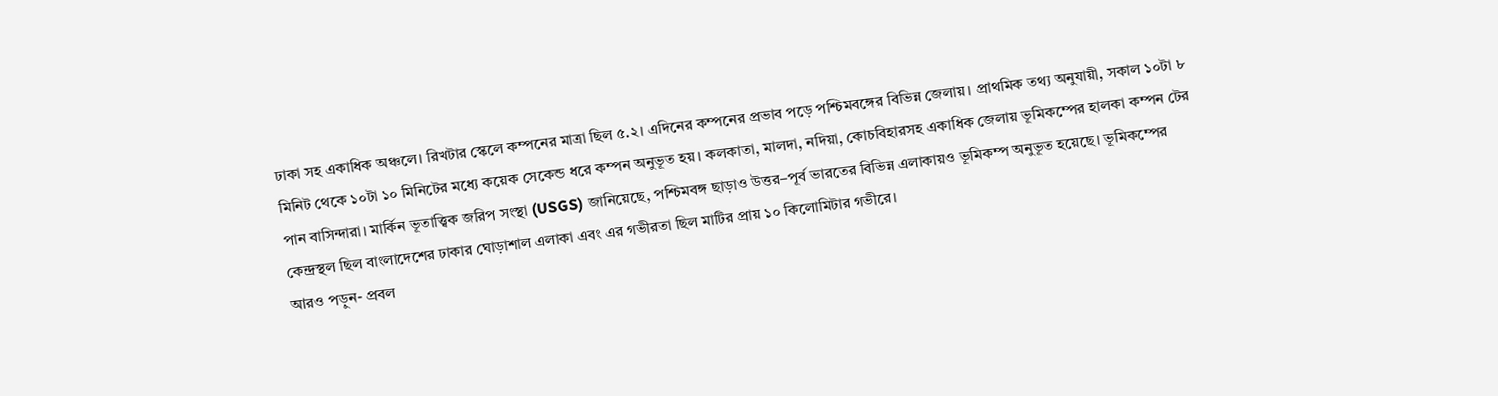ঢাকা সহ একাধিক অঞ্চলে। রিখটার স্কেলে কম্পনের মাত্রা ছিল ৫.২। এদিনের কম্পনের প্রভাব পড়ে পশ্চিমবঙ্গের বিভিন্ন জেলায়। প্রাথমিক তথ্য অনুযায়ী, সকাল ১০টা ৮ মিনিট থেকে ১০টা ১০ মিনিটের মধ্যে কয়েক সেকেন্ড ধরে কম্পন অনুভূত হয়। কলকাতা, মালদা, নদিয়া, কোচবিহারসহ একাধিক জেলায় ভূমিকম্পের হালকা কম্পন টের পান বাসিন্দারা। মার্কিন ভূতাত্ত্বিক জরিপ সংস্থা (USGS) জানিয়েছে, পশ্চিমবঙ্গ ছাড়াও উত্তর–পূর্ব ভারতের বিভিন্ন এলাকায়ও ভূমিকম্প অনুভূত হয়েছে। ভূমিকম্পের কেন্দ্রস্থল ছিল বাংলাদেশের ঢাকার ঘোড়াশাল এলাকা এবং এর গভীরতা ছিল মাটির প্রায় ১০ কিলোমিটার গভীরে।
আরও পড়ুন- প্রবল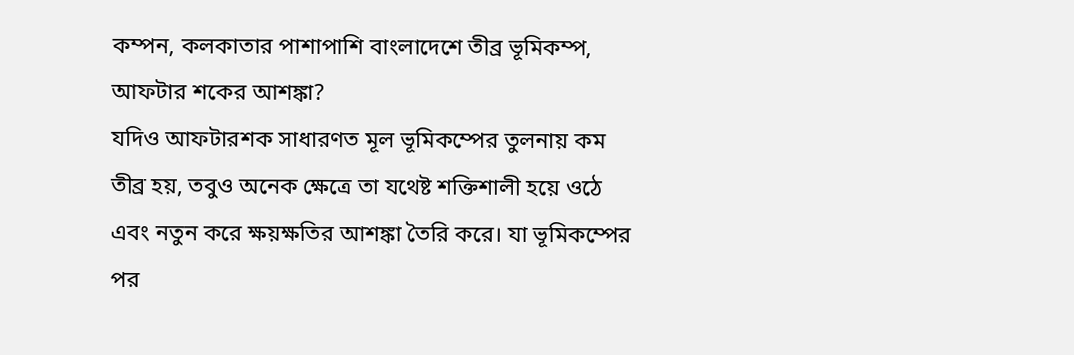কম্পন, কলকাতার পাশাপাশি বাংলাদেশে তীব্র ভূমিকম্প, আফটার শকের আশঙ্কা?
যদিও আফটারশক সাধারণত মূল ভূমিকম্পের তুলনায় কম তীব্র হয়, তবুও অনেক ক্ষেত্রে তা যথেষ্ট শক্তিশালী হয়ে ওঠে এবং নতুন করে ক্ষয়ক্ষতির আশঙ্কা তৈরি করে। যা ভূমিকম্পের পর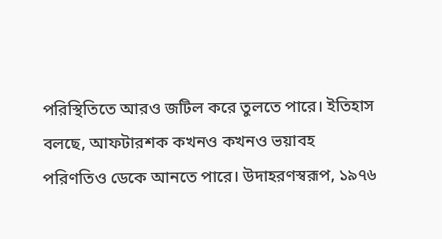পরিস্থিতিতে আরও জটিল করে তুলতে পারে। ইতিহাস বলছে, আফটারশক কখনও কখনও ভয়াবহ পরিণতিও ডেকে আনতে পারে। উদাহরণস্বরূপ, ১৯৭৬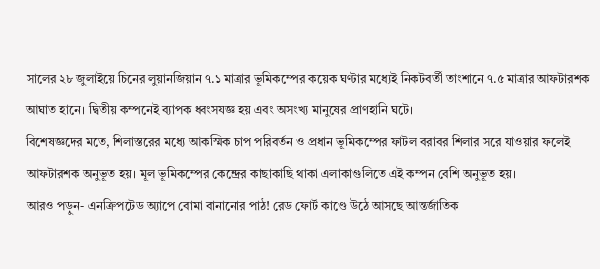সালের ২৮ জুলাইয়ে চিনের লুয়ানজিয়ান ৭.১ মাত্রার ভূমিকম্পের কয়েক ঘণ্টার মধ্যেই নিকটবর্তী তাংশানে ৭.৫ মাত্রার আফটারশক আঘাত হানে। দ্বিতীয় কম্পনেই ব্যাপক ধ্বংসযজ্ঞ হয় এবং অসংখ্য মানুষের প্রাণহানি ঘটে।
বিশেষজ্ঞদের মতে, শিলাস্তরের মধ্যে আকস্মিক চাপ পরিবর্তন ও প্রধান ভূমিকম্পের ফাটল বরাবর শিলার সরে যাওয়ার ফলেই আফটারশক অনুভূত হয়। মূল ভূমিকম্পের কেন্দ্রের কাছাকাছি থাকা এলাকাগুলিতে এই কম্পন বেশি অনুভূত হয়।
আরও পড়ুন- এনক্রিপটেড অ্যাপে বোমা বানানোর পাঠ! রেড ফোর্ট কাণ্ডে উঠে আসছে আন্তর্জাতিক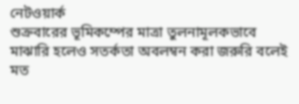নেটওয়ার্ক
শুক্রবারের ভূমিকম্পের মাত্রা তুলনামূলকভাবে মাঝারি হলেও সতর্কতা অবলম্বন করা জরুরি বলেই মত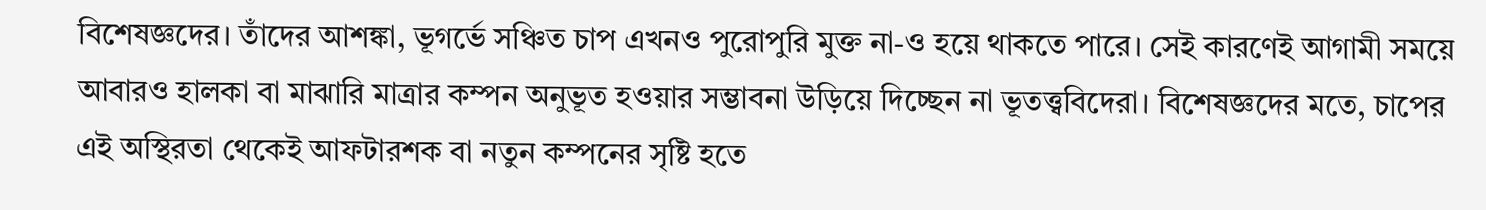বিশেষজ্ঞদের। তাঁদের আশঙ্কা, ভূগর্ভে সঞ্চিত চাপ এখনও পুরোপুরি মুক্ত না-ও হয়ে থাকতে পারে। সেই কারণেই আগামী সময়ে আবারও হালকা বা মাঝারি মাত্রার কম্পন অনুভূত হওয়ার সম্ভাবনা উড়িয়ে দিচ্ছেন না ভূতত্ত্ববিদেরা। বিশেষজ্ঞদের মতে, চাপের এই অস্থিরতা থেকেই আফটারশক বা নতুন কম্পনের সৃষ্টি হতে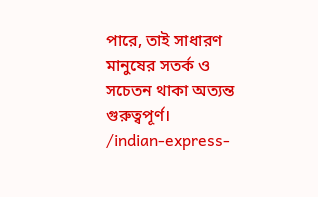পারে, তাই সাধারণ মানুষের সতর্ক ও সচেতন থাকা অত্যন্ত গুরুত্বপূর্ণ।
/indian-express-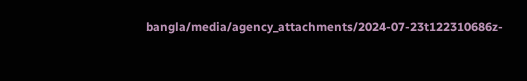bangla/media/agency_attachments/2024-07-23t122310686z-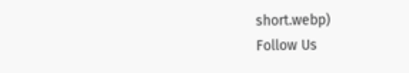short.webp)
Follow Us